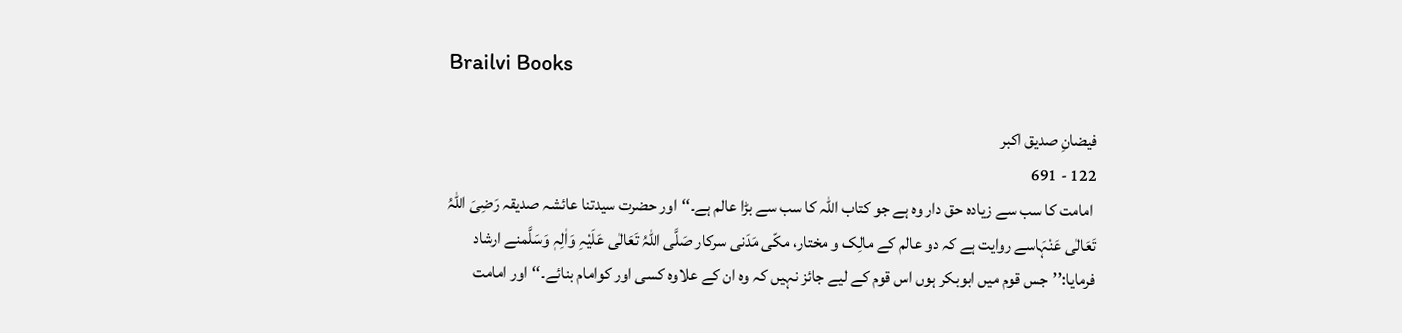Brailvi Books

فیضانِ صدیق اکبر
122 - 691
 امامت کا سب سے زیادہ حق دار وہ ہے جو کتاب اللہ کا سب سے بڑا عالم ہے۔‘‘اور حضرت سیدتنا عائشہ صدیقہ رَضِیَ اللہُ تَعَالٰی عَنْہَاسے روایت ہے کہ دو عالم کے مالِک و مختار، مکّی مَدَنی سرکار صَلَّی اللہُ تَعَالٰی عَلَیْہِ وَاٰلِہٖ وَسَلَّمنے ارشاد فرمایا:’’جس قوم میں ابوبکر ہوں اس قوم کے لیے جائز نہیں کہ وہ ان کے علاوہ کسی اور کوامام بنائے۔‘‘اور امامت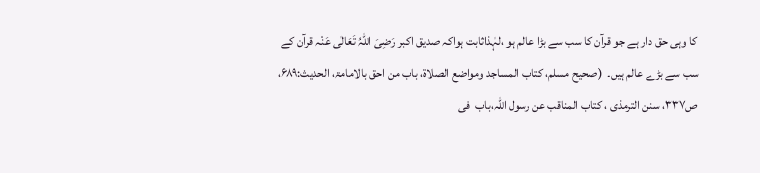کا وہی حق دار ہے جو قرآن کا سب سے بڑا عالم ہو ،لہٰذاثابت ہواکہ صدیق اکبر رَضِیَ اللہُ تَعَالٰی عَنْہ قرآن کے سب سے بڑے عالم ہیں۔  (صحیح مسلم، کتاب المساجد ومواضع الصلاۃ، باب من احق بالامامۃ، الحدیث:۶۸۹، ص۳۳۷، سنن الترمذی ، کتاب المناقب عن رسول اللہ،باب  فی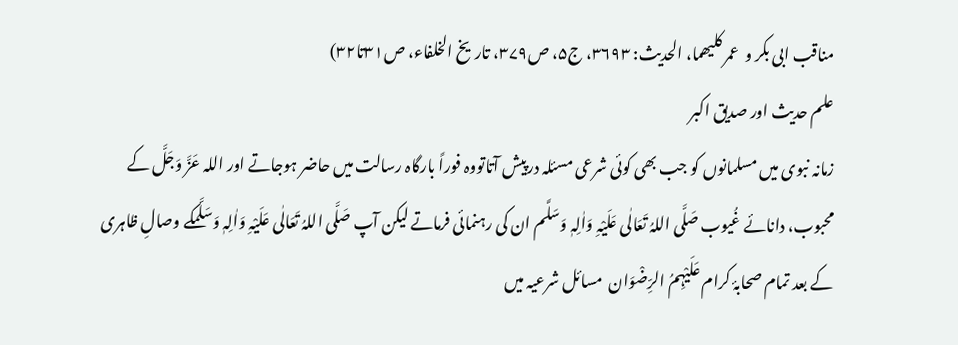مناقب ابی بکر و  عمر کلیھما، الحدیث: ۳۶۹۳، ج۵، ص۳۷۹، تاریخ الخلفاء، ص۳۱تا۳۲)
علم حدیث اور صدیق اکبر
زمانہ نبوی میں مسلمانوں کو جب بھی کوئی شرعی مسئلہ درپیش آتاتووہ فوراً بارگاہ رسالت میں حاضر ہوجاتے اور اللہ عَزَّ وَجَلَّ کے محبوب، دانائے غُیوب صَلَّی اللہُ تَعَالٰی عَلَیْہِ وَاٰلِہٖ وَسَلَّم ان کی رہنمائی فرماتے لیکن آپ صَلَّی اللہُ تَعَالٰی عَلَیْہِ وَاٰلِہٖ وَسَلَّمکے وصالِ ظاہری کے بعد تمام صحابۂ کرام عَلَیْہِمُ الرِّضْوَان  مسائل شرعیہ میں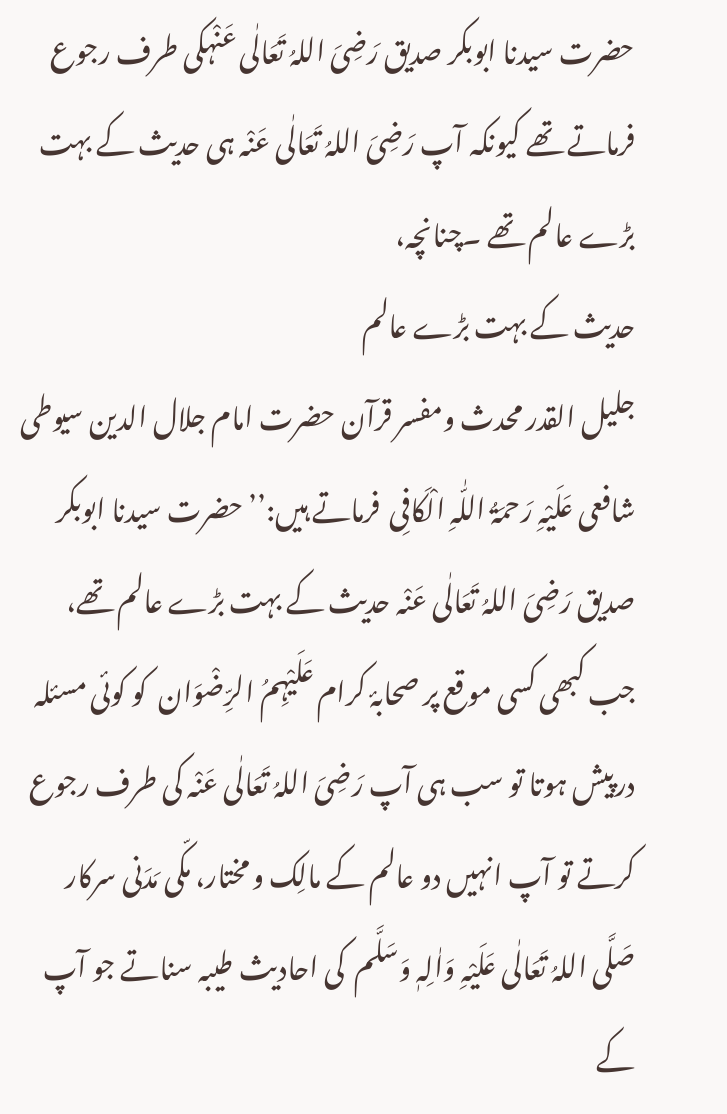حضرت سیدنا ابوبکر صدیق رَضِیَ اللہُ تَعَالٰی عَنْہکی طرف رجوع فرماتے تھے کیونکہ آپ رَضِیَ اللہُ تَعَالٰی عَنْہ ہی حدیث کے بہت بڑے عالم تھے ۔چنانچہ،
حدیث کے بہت بڑے عالم
جلیل القدر محدث ومفسر قرآن حضرت امام جلال الدین سیوطی شافعی عَلَیْہِ رَحمَۃُ اللّٰہِ الْکَافِی  فرماتے ہیں:’’حضرت سیدنا ابوبکر صدیق رَضِیَ اللہُ تَعَالٰی عَنْہ حدیث کے بہت بڑے عالم تھے، جب کبھی کسی موقع پر صحابۂ کرام عَلَیْہِمُ الرِّضْوَان  کو کوئی مسئلہ درپیش ہوتا تو سب ہی آپ رَضِیَ اللہُ تَعَالٰی عَنْہ کی طرف رجوع کرتے تو آپ انہیں دو عالم کے مالِک و مختار، مکّی مَدَنی سرکار صَلَّی اللہُ تَعَالٰی عَلَیْہِ وَاٰلِہٖ وَسَلَّم  کی احادیث طیبہ سناتے جو آپ کے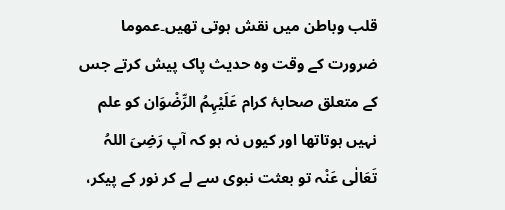قلب وباطن میں نقش ہوتی تھیں۔عموما ضرورت کے وقت وہ حدیث پاک پیش کرتے جس کے متعلق صحابۂ کرام عَلَیْہِمُ الرِّضْوَان کو علم نہیں ہوتاتھا اور کیوں نہ ہو کہ آپ رَضِیَ اللہُ تَعَالٰی عَنْہ تو بعثت نبوی سے لے کر نور کے پیکر،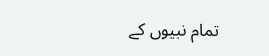تمام نبیوں کے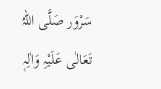سَرْوَر صَلَّی اللہُ تَعَالٰی عَلَیْہِ وَاٰلِہٖ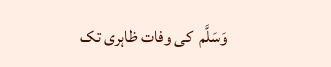وَسَلَّم  کی وفات ظاہری تک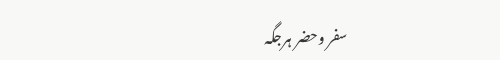سفر وحضر ہرجگہ